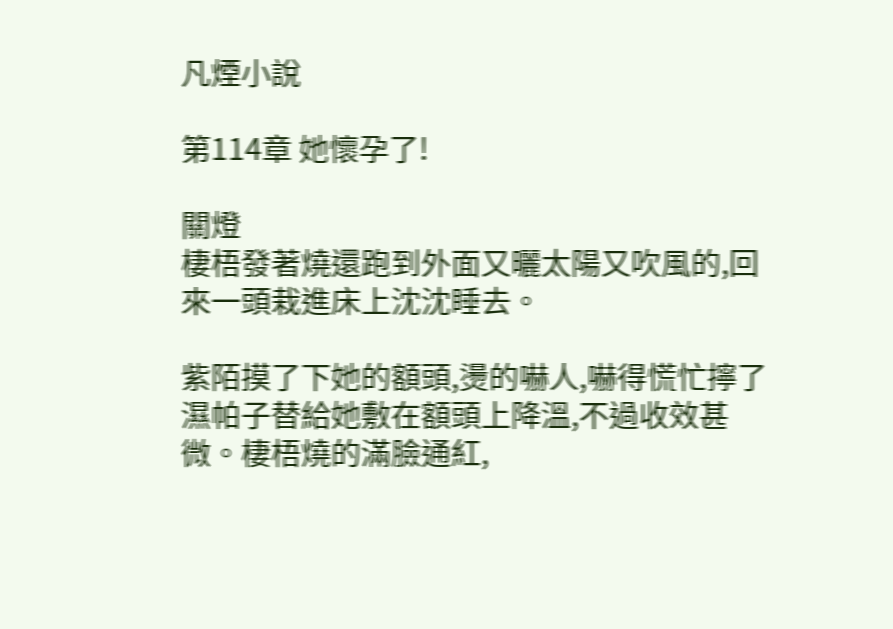凡煙小說

第114章 她懷孕了!

關燈
棲梧發著燒還跑到外面又曬太陽又吹風的,回來一頭栽進床上沈沈睡去。

紫陌摸了下她的額頭,燙的嚇人,嚇得慌忙擰了濕帕子替給她敷在額頭上降溫,不過收效甚微。棲梧燒的滿臉通紅,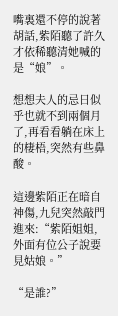嘴裏還不停的說著胡話,紫陌聽了許久才依稀聽清她喊的是“娘”。

想想夫人的忌日似乎也就不到兩個月了,再看看躺在床上的棲梧,突然有些鼻酸。

這邊紫陌正在暗自神傷,九兒突然敲門進來:“紫陌姐姐,外面有位公子說要見姑娘。”

“是誰?”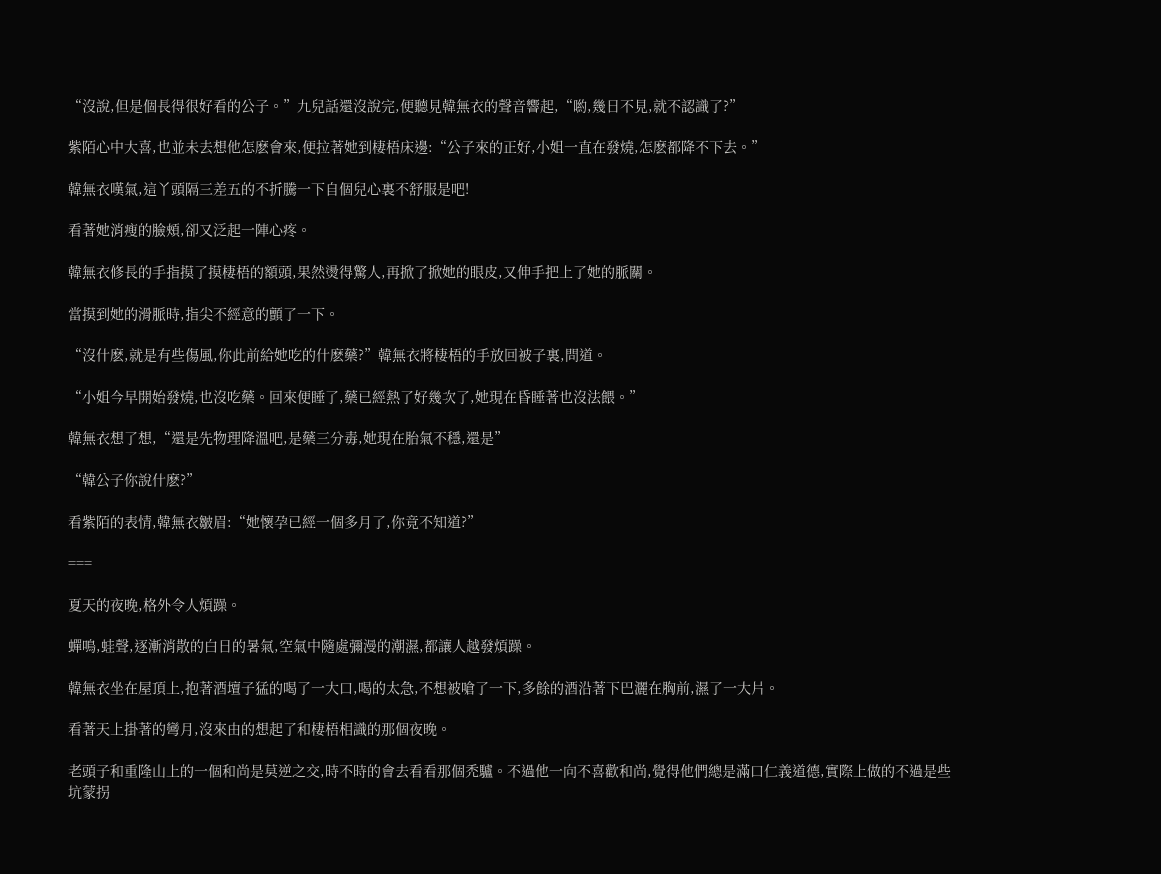“沒說,但是個長得很好看的公子。”九兒話還沒說完,便聽見韓無衣的聲音響起,“喲,幾日不見,就不認識了?”

紫陌心中大喜,也並未去想他怎麽會來,便拉著她到棲梧床邊:“公子來的正好,小姐一直在發燒,怎麽都降不下去。”

韓無衣嘆氣,這丫頭隔三差五的不折騰一下自個兒心裏不舒服是吧!

看著她消瘦的臉頰,卻又泛起一陣心疼。

韓無衣修長的手指摸了摸棲梧的額頭,果然燙得驚人,再掀了掀她的眼皮,又伸手把上了她的脈關。

當摸到她的滑脈時,指尖不經意的顫了一下。

“沒什麽,就是有些傷風,你此前給她吃的什麽藥?”韓無衣將棲梧的手放回被子裏,問道。

“小姐今早開始發燒,也沒吃藥。回來便睡了,藥已經熱了好幾次了,她現在昏睡著也沒法餵。”

韓無衣想了想,“還是先物理降溫吧,是藥三分毒,她現在胎氣不穩,還是”

“韓公子你說什麽?”

看紫陌的表情,韓無衣皺眉:“她懷孕已經一個多月了,你竟不知道?”

===

夏天的夜晚,格外令人煩躁。

蟬鳴,蛙聲,逐漸消散的白日的暑氣,空氣中隨處彌漫的潮濕,都讓人越發煩躁。

韓無衣坐在屋頂上,抱著酒壇子猛的喝了一大口,喝的太急,不想被嗆了一下,多餘的酒沿著下巴灑在胸前,濕了一大片。

看著天上掛著的彎月,沒來由的想起了和棲梧相識的那個夜晚。

老頭子和重隆山上的一個和尚是莫逆之交,時不時的會去看看那個禿驢。不過他一向不喜歡和尚,覺得他們總是滿口仁義道德,實際上做的不過是些坑蒙拐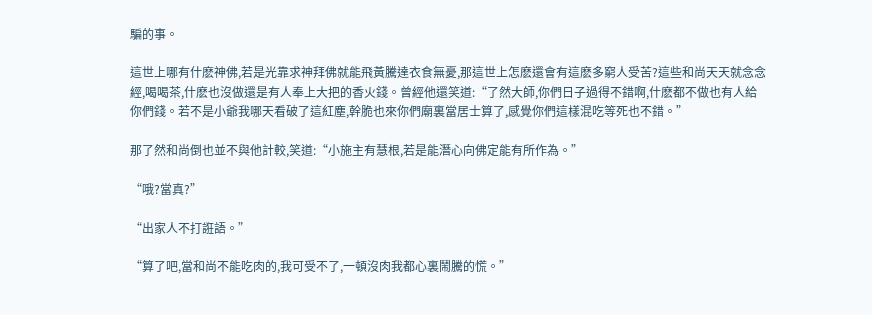騙的事。

這世上哪有什麽神佛,若是光靠求神拜佛就能飛黃騰達衣食無憂,那這世上怎麽還會有這麽多窮人受苦?這些和尚天天就念念經,喝喝茶,什麽也沒做還是有人奉上大把的香火錢。曾經他還笑道:“了然大師,你們日子過得不錯啊,什麽都不做也有人給你們錢。若不是小爺我哪天看破了這紅塵,幹脆也來你們廟裏當居士算了,感覺你們這樣混吃等死也不錯。”

那了然和尚倒也並不與他計較,笑道:“小施主有慧根,若是能潛心向佛定能有所作為。”

“哦?當真?”

“出家人不打誑語。”

“算了吧,當和尚不能吃肉的,我可受不了,一頓沒肉我都心裏鬧騰的慌。”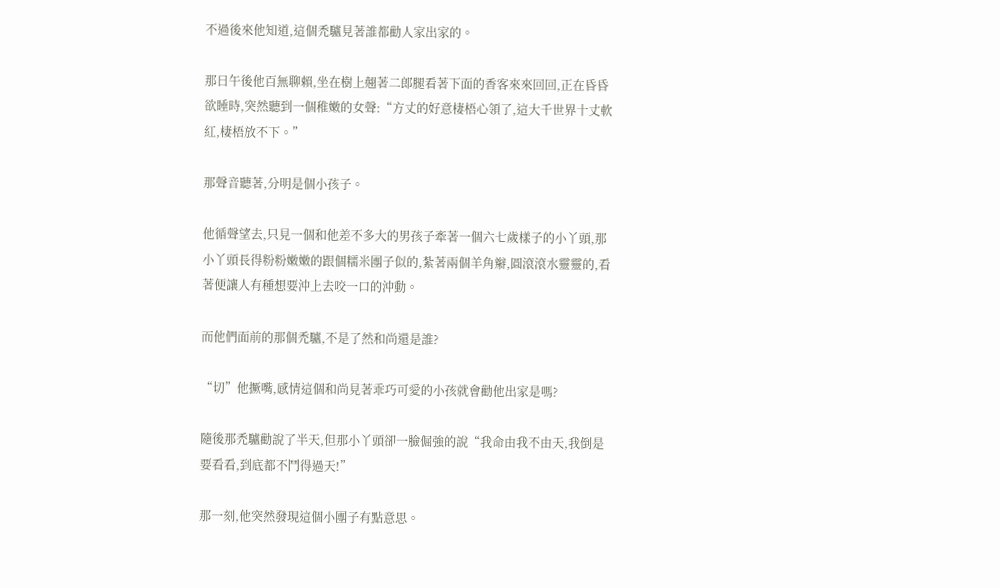不過後來他知道,這個禿驢見著誰都勸人家出家的。

那日午後他百無聊賴,坐在樹上翹著二郎腿看著下面的香客來來回回,正在昏昏欲睡時,突然聽到一個稚嫩的女聲:“方丈的好意棲梧心領了,這大千世界十丈軟紅,棲梧放不下。”

那聲音聽著,分明是個小孩子。

他循聲望去,只見一個和他差不多大的男孩子牽著一個六七歲樣子的小丫頭,那小丫頭長得粉粉嫩嫩的跟個糯米團子似的,紮著兩個羊角辮,圓滾滾水靈靈的,看著便讓人有種想要沖上去咬一口的沖動。

而他們面前的那個禿驢,不是了然和尚還是誰?

“切”他撅嘴,感情這個和尚見著乖巧可愛的小孩就會勸他出家是嗎?

隨後那禿驢勸說了半天,但那小丫頭卻一臉倔強的說“我命由我不由天,我倒是要看看,到底都不鬥得過天!”

那一刻,他突然發現這個小團子有點意思。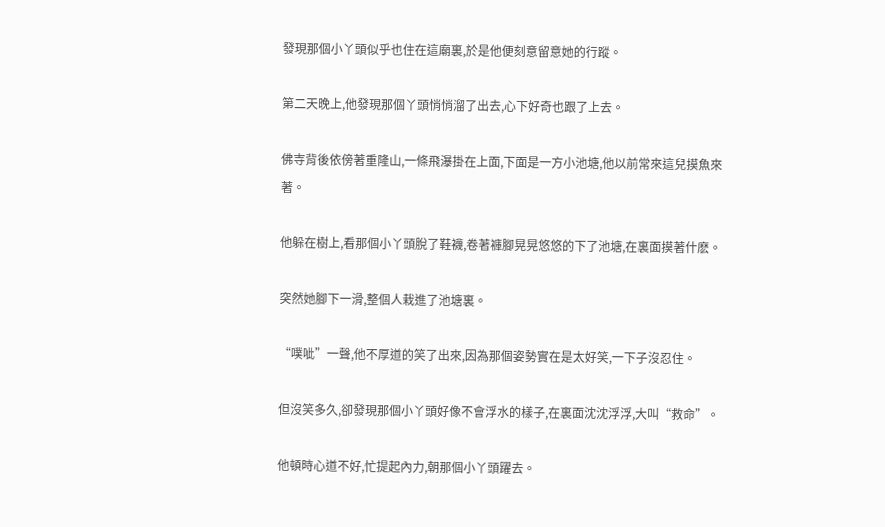發現那個小丫頭似乎也住在這廟裏,於是他便刻意留意她的行蹤。

第二天晚上,他發現那個丫頭悄悄溜了出去,心下好奇也跟了上去。

佛寺背後依傍著重隆山,一條飛瀑掛在上面,下面是一方小池塘,他以前常來這兒摸魚來著。

他躲在樹上,看那個小丫頭脫了鞋襪,卷著褲腳晃晃悠悠的下了池塘,在裏面摸著什麽。

突然她腳下一滑,整個人栽進了池塘裏。

“噗呲”一聲,他不厚道的笑了出來,因為那個姿勢實在是太好笑,一下子沒忍住。

但沒笑多久,卻發現那個小丫頭好像不會浮水的樣子,在裏面沈沈浮浮,大叫“救命”。

他頓時心道不好,忙提起內力,朝那個小丫頭躍去。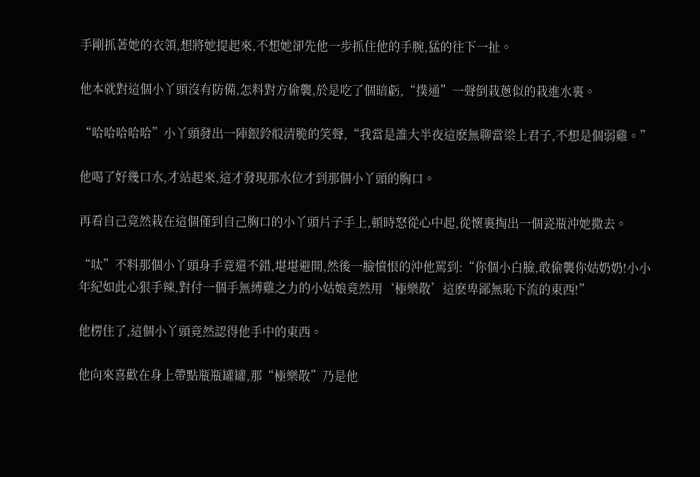手剛抓著她的衣領,想將她提起來,不想她卻先他一步抓住他的手腕,猛的往下一扯。

他本就對這個小丫頭沒有防備,怎料對方偷襲,於是吃了個暗虧,“撲通”一聲倒栽蔥似的栽進水裏。

“哈哈哈哈哈”小丫頭發出一陣銀鈴般清脆的笑聲,“我當是誰大半夜這麽無聊當梁上君子,不想是個弱雞。”

他喝了好幾口水,才站起來,這才發現那水位才到那個小丫頭的胸口。

再看自己竟然栽在這個僅到自己胸口的小丫頭片子手上,頓時怒從心中起,從懷裏掏出一個瓷瓶沖她撒去。

“呔”不料那個小丫頭身手竟還不錯,堪堪避開,然後一臉憤恨的沖他罵到:“你個小白臉,敢偷襲你姑奶奶!小小年紀如此心狠手辣,對付一個手無縛雞之力的小姑娘竟然用‘極樂散’這麽卑鄙無恥下流的東西!”

他楞住了,這個小丫頭竟然認得他手中的東西。

他向來喜歡在身上帶點瓶瓶罐罐,那“極樂散”乃是他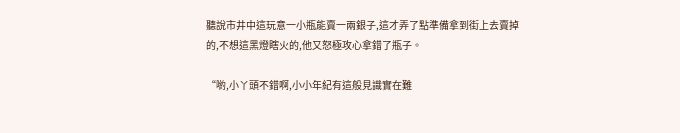聽說市井中這玩意一小瓶能賣一兩銀子,這才弄了點準備拿到街上去賣掉的,不想這黑燈瞎火的,他又怒極攻心拿錯了瓶子。

“喲,小丫頭不錯啊,小小年紀有這般見識實在難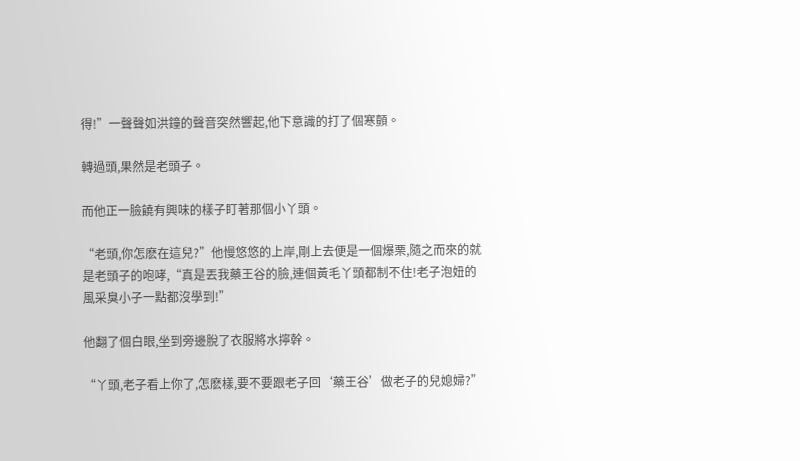得!”一聲聲如洪鐘的聲音突然響起,他下意識的打了個寒顫。

轉過頭,果然是老頭子。

而他正一臉饒有興味的樣子盯著那個小丫頭。

“老頭,你怎麽在這兒?”他慢悠悠的上岸,剛上去便是一個爆栗,隨之而來的就是老頭子的咆哮,“真是丟我藥王谷的臉,連個黃毛丫頭都制不住!老子泡妞的風采臭小子一點都沒學到!”

他翻了個白眼,坐到旁邊脫了衣服將水擰幹。

“丫頭,老子看上你了,怎麽樣,要不要跟老子回‘藥王谷’做老子的兒媳婦?”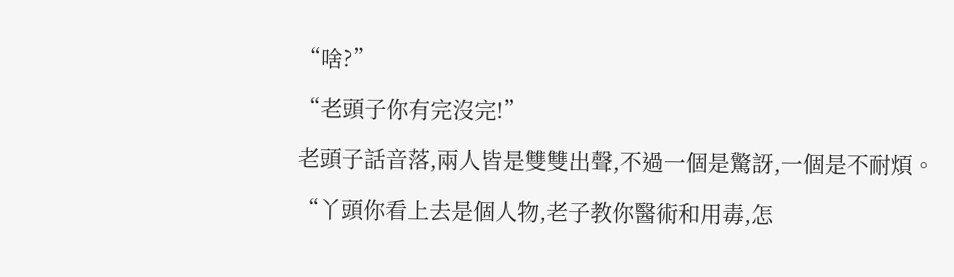“啥?”

“老頭子你有完沒完!”

老頭子話音落,兩人皆是雙雙出聲,不過一個是驚訝,一個是不耐煩。

“丫頭你看上去是個人物,老子教你醫術和用毒,怎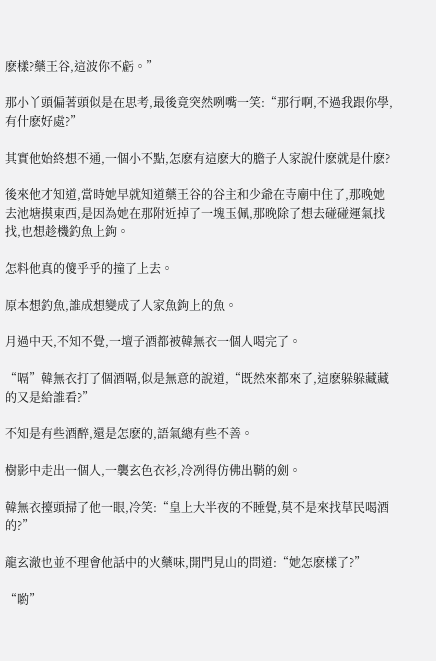麽樣?藥王谷,這波你不虧。”

那小丫頭偏著頭似是在思考,最後竟突然咧嘴一笑:“那行啊,不過我跟你學,有什麽好處?”

其實他始終想不通,一個小不點,怎麽有這麽大的膽子人家說什麽就是什麽?

後來他才知道,當時她早就知道藥王谷的谷主和少爺在寺廟中住了,那晚她去池塘摸東西,是因為她在那附近掉了一塊玉佩,那晚除了想去碰碰運氣找找,也想趁機釣魚上鉤。

怎料他真的傻乎乎的撞了上去。

原本想釣魚,誰成想變成了人家魚鉤上的魚。

月過中天,不知不覺,一壇子酒都被韓無衣一個人喝完了。

“嗝”韓無衣打了個酒嗝,似是無意的說道,“既然來都來了,這麽躲躲藏藏的又是給誰看?”

不知是有些酒醉,還是怎麽的,語氣總有些不善。

樹影中走出一個人,一襲玄色衣衫,冷冽得仿佛出鞘的劍。

韓無衣擡頭掃了他一眼,冷笑:“皇上大半夜的不睡覺,莫不是來找草民喝酒的?”

龍玄澈也並不理會他話中的火藥味,開門見山的問道:“她怎麽樣了?”

“喲”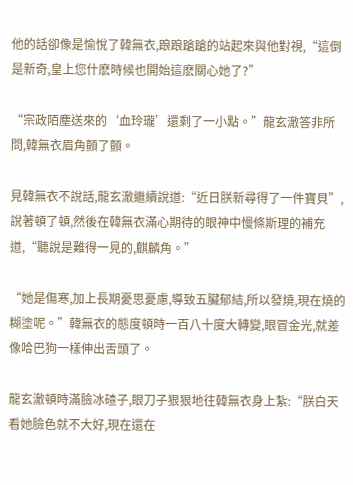他的話卻像是愉悅了韓無衣,踉踉蹌蹌的站起來與他對視,“這倒是新奇,皇上您什麽時候也開始這麽關心她了?”

“宗政陌塵送來的‘血玲瓏’還剩了一小點。”龍玄澈答非所問,韓無衣眉角顫了顫。

見韓無衣不說話,龍玄澈繼續說道:“近日朕新尋得了一件寶貝”,說著頓了頓,然後在韓無衣滿心期待的眼神中慢條斯理的補充道,“聽說是難得一見的,麒麟角。”

“她是傷寒,加上長期憂思憂慮,導致五臟郁結,所以發燒,現在燒的糊塗呢。”韓無衣的態度頓時一百八十度大轉變,眼冒金光,就差像哈巴狗一樣伸出舌頭了。

龍玄澈頓時滿臉冰碴子,眼刀子狠狠地往韓無衣身上紮:“朕白天看她臉色就不大好,現在還在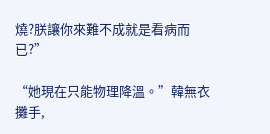燒?朕讓你來難不成就是看病而已?”

“她現在只能物理降溫。”韓無衣攤手,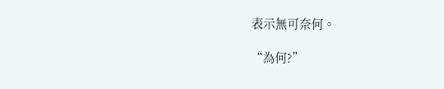表示無可奈何。

“為何?”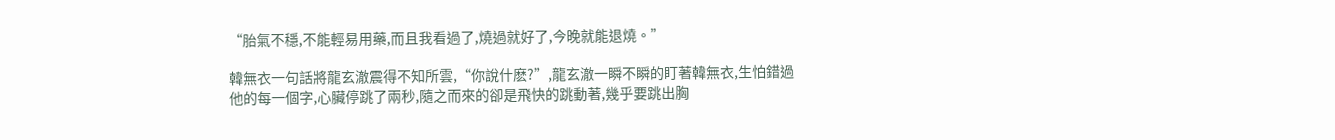“胎氣不穩,不能輕易用藥,而且我看過了,燒過就好了,今晚就能退燒。”

韓無衣一句話將龍玄澈震得不知所雲,“你說什麽?”,龍玄澈一瞬不瞬的盯著韓無衣,生怕錯過他的每一個字,心臟停跳了兩秒,隨之而來的卻是飛快的跳動著,幾乎要跳出胸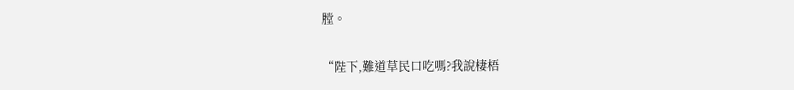膛。

“陛下,難道草民口吃嗎?我說棲梧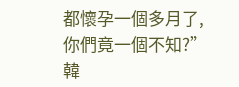都懷孕一個多月了,你們竟一個不知?”韓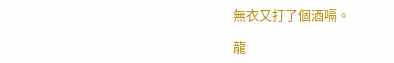無衣又打了個酒嗝。

龍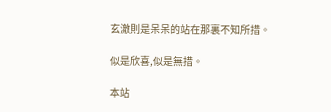玄澈則是呆呆的站在那裏不知所措。

似是欣喜,似是無措。

本站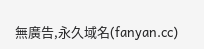無廣告,永久域名(fanyan.cc)